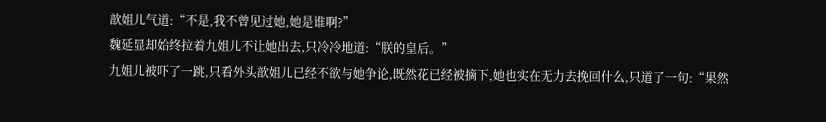歆姐儿气道:“不是,我不曾见过她,她是谁啊?”
魏延显却始终拉着九姐儿不让她出去,只冷冷地道:“朕的皇后。”
九姐儿被吓了一跳,只看外头歆姐儿已经不欲与她争论,既然花已经被摘下,她也实在无力去挽回什么,只道了一句:“果然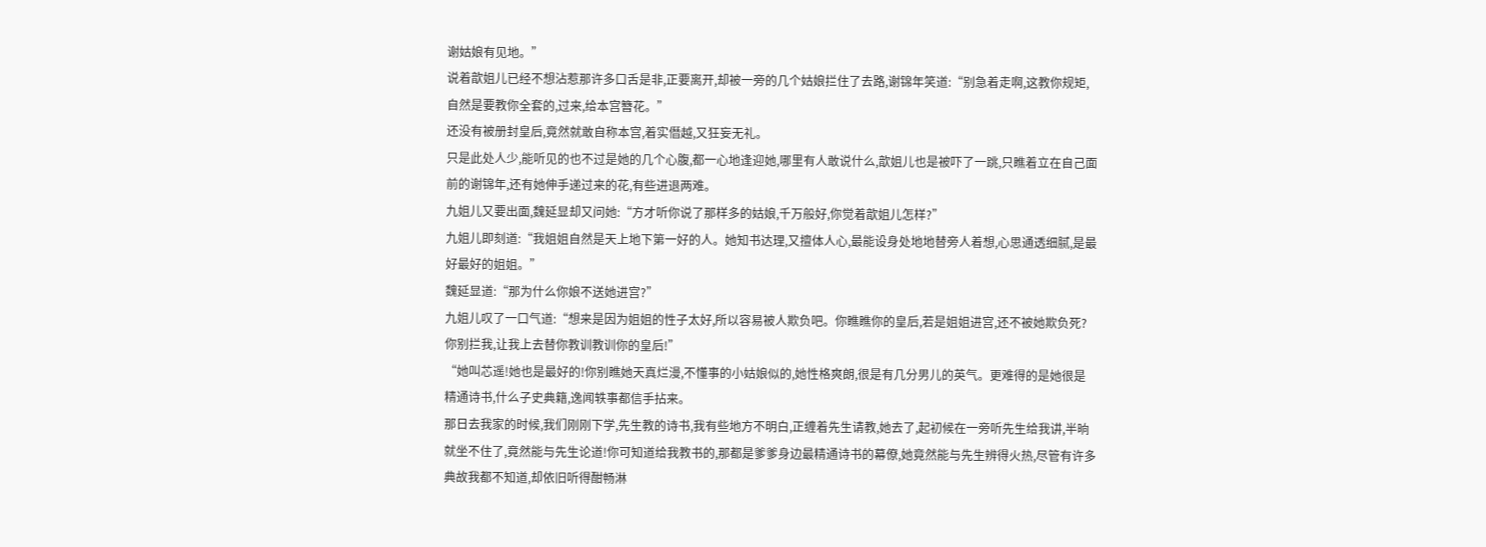谢姑娘有见地。”
说着歆姐儿已经不想沾惹那许多口舌是非,正要离开,却被一旁的几个姑娘拦住了去路,谢锦年笑道:“别急着走啊,这教你规矩,自然是要教你全套的,过来,给本宫簪花。”
还没有被册封皇后,竟然就敢自称本宫,着实僭越,又狂妄无礼。
只是此处人少,能听见的也不过是她的几个心腹,都一心地逢迎她,哪里有人敢说什么,歆姐儿也是被吓了一跳,只瞧着立在自己面前的谢锦年,还有她伸手递过来的花,有些进退两难。
九姐儿又要出面,魏延显却又问她:“方才听你说了那样多的姑娘,千万般好,你觉着歆姐儿怎样?”
九姐儿即刻道:“我姐姐自然是天上地下第一好的人。她知书达理,又擅体人心,最能设身处地地替旁人着想,心思通透细腻,是最好最好的姐姐。”
魏延显道:“那为什么你娘不送她进宫?”
九姐儿叹了一口气道:“想来是因为姐姐的性子太好,所以容易被人欺负吧。你瞧瞧你的皇后,若是姐姐进宫,还不被她欺负死?你别拦我,让我上去替你教训教训你的皇后!”
“她叫芯遥!她也是最好的!你别瞧她天真烂漫,不懂事的小姑娘似的,她性格爽朗,很是有几分男儿的英气。更难得的是她很是精通诗书,什么子史典籍,逸闻轶事都信手拈来。
那日去我家的时候,我们刚刚下学,先生教的诗书,我有些地方不明白,正缠着先生请教,她去了,起初候在一旁听先生给我讲,半晌就坐不住了,竟然能与先生论道!你可知道给我教书的,那都是爹爹身边最精通诗书的幕僚,她竟然能与先生辨得火热,尽管有许多典故我都不知道,却依旧听得酣畅淋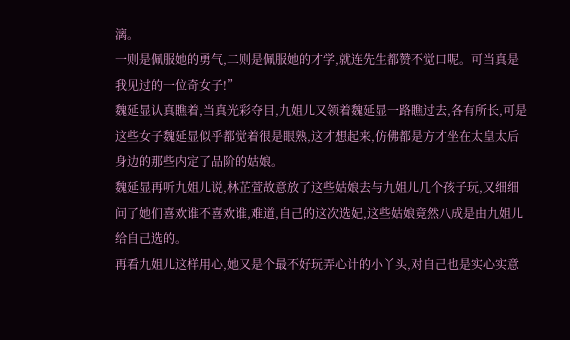漓。
一则是佩服她的勇气,二则是佩服她的才学,就连先生都赞不觉口呢。可当真是我见过的一位奇女子!”
魏延显认真瞧着,当真光彩夺目,九姐儿又领着魏延显一路瞧过去,各有所长,可是这些女子魏延显似乎都觉着很是眼熟,这才想起来,仿佛都是方才坐在太皇太后身边的那些内定了品阶的姑娘。
魏延显再听九姐儿说,林芷萱故意放了这些姑娘去与九姐儿几个孩子玩,又细细问了她们喜欢谁不喜欢谁,难道,自己的这次选妃,这些姑娘竟然八成是由九姐儿给自己选的。
再看九姐儿这样用心,她又是个最不好玩弄心计的小丫头,对自己也是实心实意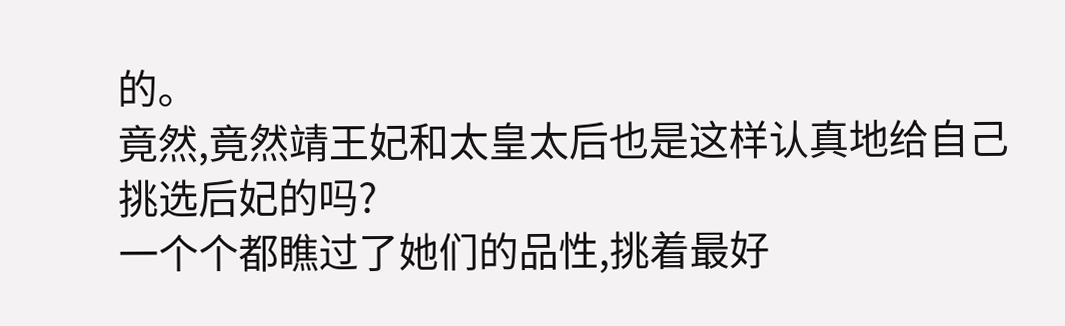的。
竟然,竟然靖王妃和太皇太后也是这样认真地给自己挑选后妃的吗?
一个个都瞧过了她们的品性,挑着最好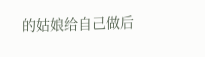的姑娘给自己做后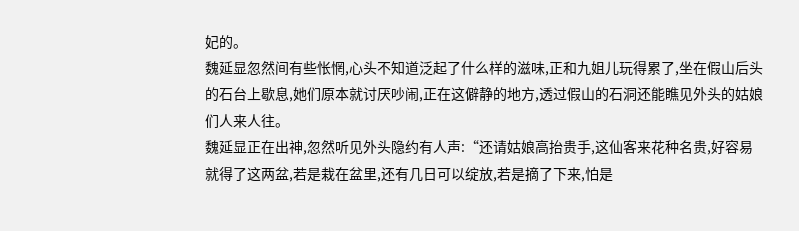妃的。
魏延显忽然间有些怅惘,心头不知道泛起了什么样的滋味,正和九姐儿玩得累了,坐在假山后头的石台上歇息,她们原本就讨厌吵闹,正在这僻静的地方,透过假山的石洞还能瞧见外头的姑娘们人来人往。
魏延显正在出神,忽然听见外头隐约有人声:“还请姑娘高抬贵手,这仙客来花种名贵,好容易就得了这两盆,若是栽在盆里,还有几日可以绽放,若是摘了下来,怕是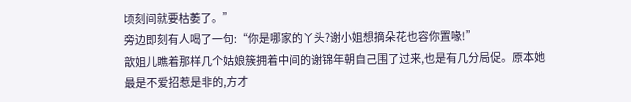顷刻间就要枯萎了。”
旁边即刻有人喝了一句:“你是哪家的丫头?谢小姐想摘朵花也容你置喙!”
歆姐儿瞧着那样几个姑娘簇拥着中间的谢锦年朝自己围了过来,也是有几分局促。原本她最是不爱招惹是非的,方才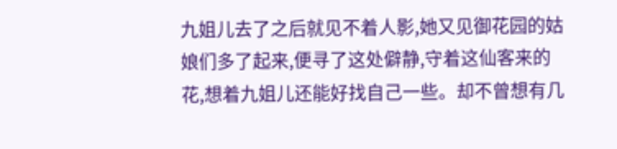九姐儿去了之后就见不着人影,她又见御花园的姑娘们多了起来,便寻了这处僻静,守着这仙客来的花,想着九姐儿还能好找自己一些。却不曾想有几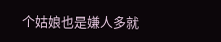个姑娘也是嫌人多就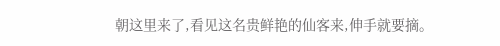朝这里来了,看见这名贵鲜艳的仙客来,伸手就要摘。